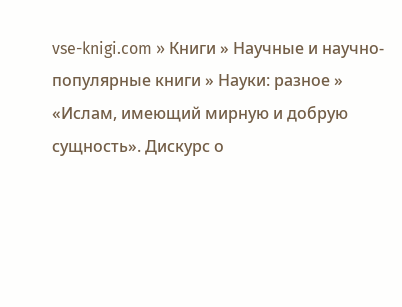vse-knigi.com » Книги » Научные и научно-популярные книги » Науки: разное » «Ислам, имеющий мирную и добрую сущность». Дискурс о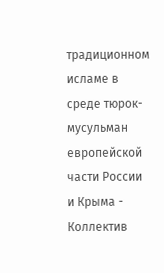традиционном исламе в среде тюрок-мусульман европейской части России и Крыма - Коллектив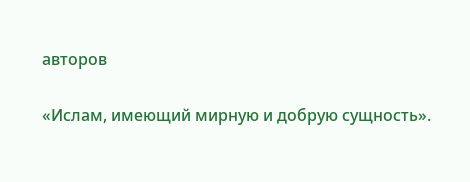авторов

«Ислам, имеющий мирную и добрую сущность».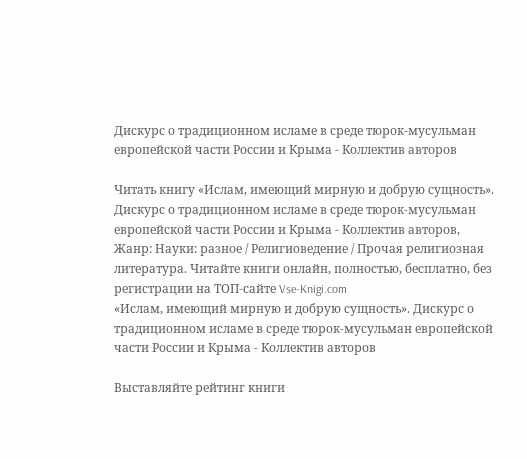Дискурс о традиционном исламе в среде тюрок-мусульман европейской части России и Крыма - Коллектив авторов

Читать книгу «Ислам, имеющий мирную и добрую сущность». Дискурс о традиционном исламе в среде тюрок-мусульман европейской части России и Крыма - Коллектив авторов, Жанр: Науки: разное / Религиоведение / Прочая религиозная литература. Читайте книги онлайн, полностью, бесплатно, без регистрации на ТОП-сайте Vse-Knigi.com
«Ислам, имеющий мирную и добрую сущность». Дискурс о традиционном исламе в среде тюрок-мусульман европейской части России и Крыма - Коллектив авторов

Выставляйте рейтинг книги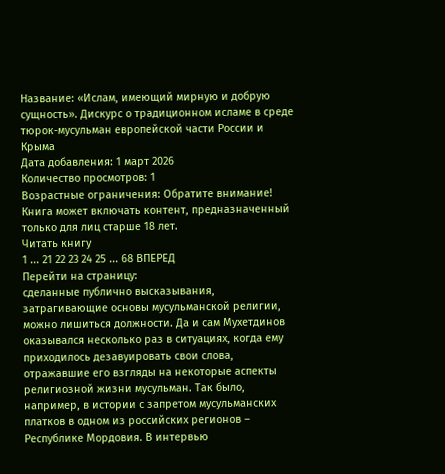Название: «Ислам, имеющий мирную и добрую сущность». Дискурс о традиционном исламе в среде тюрок-мусульман европейской части России и Крыма
Дата добавления: 1 март 2026
Количество просмотров: 1
Возрастные ограничения: Обратите внимание! Книга может включать контент, предназначенный только для лиц старше 18 лет.
Читать книгу
1 ... 21 22 23 24 25 ... 68 ВПЕРЕД
Перейти на страницу:
сделанные публично высказывания, затрагивающие основы мусульманской религии, можно лишиться должности. Да и сам Мухетдинов оказывался несколько раз в ситуациях, когда ему приходилось дезавуировать свои слова, отражавшие его взгляды на некоторые аспекты религиозной жизни мусульман. Так было, например, в истории с запретом мусульманских платков в одном из российских регионов – Республике Мордовия. В интервью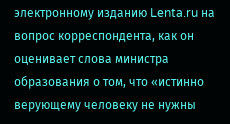электронному изданию Lenta.ru на вопрос корреспондента, как он оценивает слова министра образования о том, что «истинно верующему человеку не нужны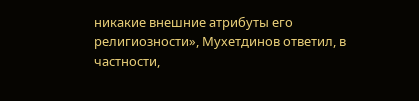никакие внешние атрибуты его религиозности», Мухетдинов ответил, в частности,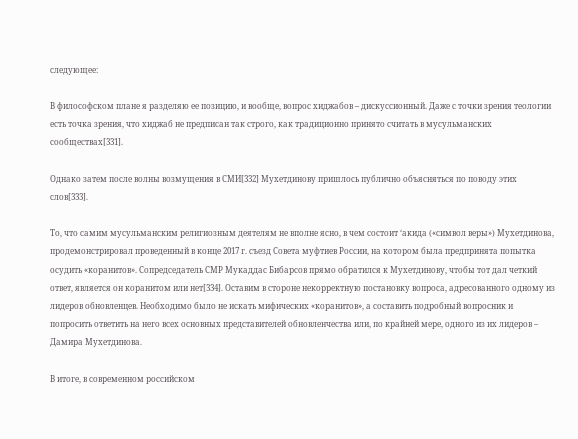следующее:

В философском плане я разделяю ее позицию, и вообще, вопрос хиджабов – дискуссионный. Даже с точки зрения теологии есть точка зрения, что хиджаб не предписан так строго, как традиционно принято считать в мусульманских сообществах[331].

Однако затем после волны возмущения в СМИ[332] Мухетдинову пришлось публично объясняться по поводу этих слов[333].

То, что самим мусульманским религиозным деятелям не вполне ясно, в чем состоит ‘акида («символ веры») Мухетдинова, продемонстрировал проведенный в конце 2017 г. съезд Совета муфтиев России, на котором была предпринята попытка осудить «коранитов». Сопредседатель СМР Мукаддас Бибарсов прямо обратился к Мухетдинову, чтобы тот дал четкий ответ, является он коранитом или нет[334]. Оставим в стороне некорректную постановку вопроса, адресованного одному из лидеров обновленцев. Необходимо было не искать мифических «коранитов», а составить подробный вопросник и попросить ответить на него всех основных представителей обновленчества или, по крайней мере, одного из их лидеров – Дамира Мухетдинова.

В итоге, в современном российском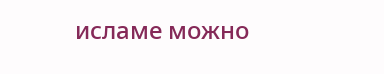исламе можно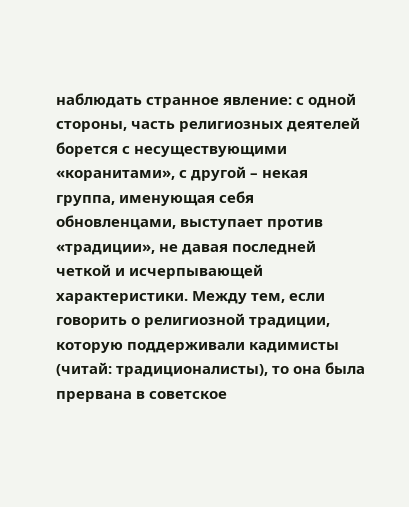наблюдать странное явление: с одной стороны, часть религиозных деятелей борется с несуществующими «коранитами», с другой – некая группа, именующая себя обновленцами, выступает против «традиции», не давая последней четкой и исчерпывающей характеристики. Между тем, если говорить о религиозной традиции, которую поддерживали кадимисты (читай: традиционалисты), то она была прервана в советское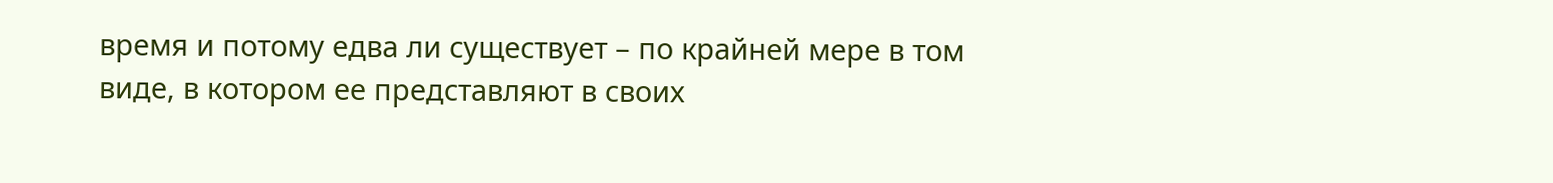время и потому едва ли существует – по крайней мере в том виде, в котором ее представляют в своих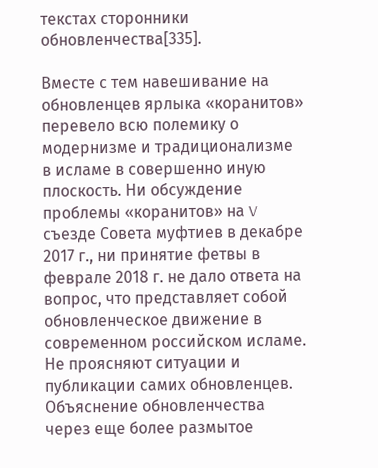текстах сторонники обновленчества[335].

Вместе с тем навешивание на обновленцев ярлыка «коранитов» перевело всю полемику о модернизме и традиционализме в исламе в совершенно иную плоскость. Ни обсуждение проблемы «коранитов» на V съезде Совета муфтиев в декабре 2017 г., ни принятие фетвы в феврале 2018 г. не дало ответа на вопрос, что представляет собой обновленческое движение в современном российском исламе. Не проясняют ситуации и публикации самих обновленцев. Объяснение обновленчества через еще более размытое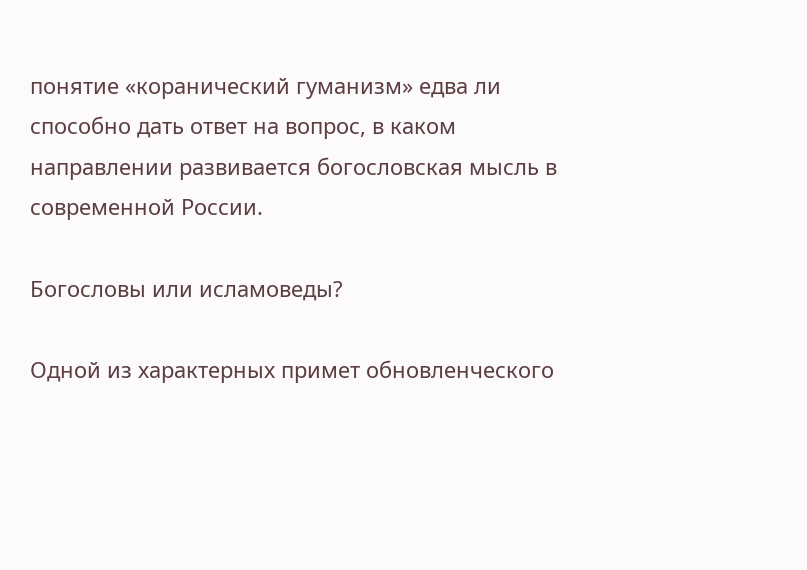понятие «коранический гуманизм» едва ли способно дать ответ на вопрос, в каком направлении развивается богословская мысль в современной России.

Богословы или исламоведы?

Одной из характерных примет обновленческого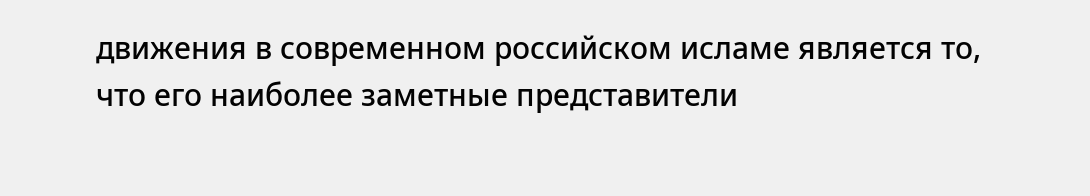движения в современном российском исламе является то, что его наиболее заметные представители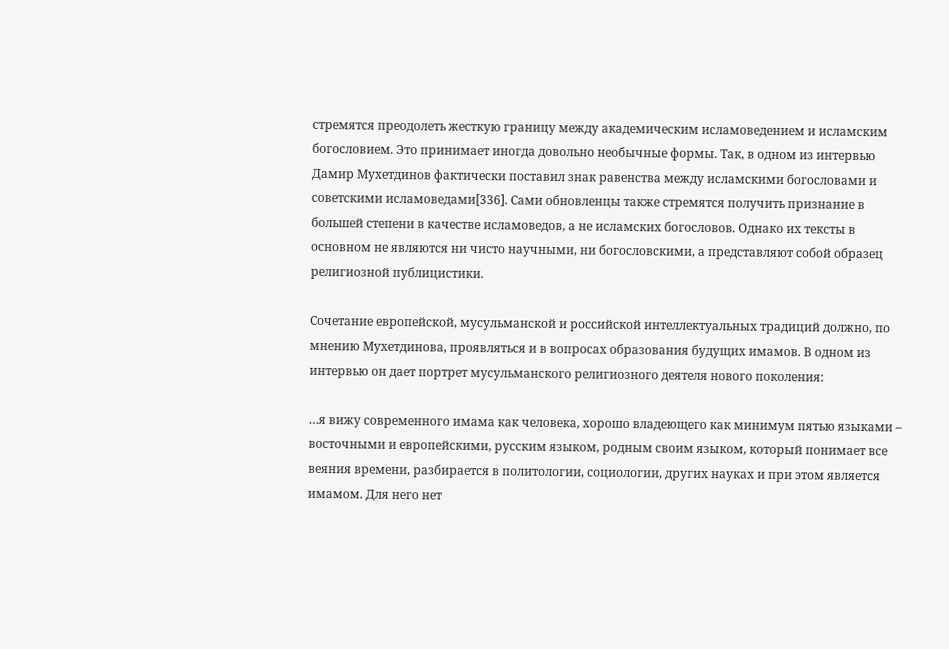стремятся преодолеть жесткую границу между академическим исламоведением и исламским богословием. Это принимает иногда довольно необычные формы. Так, в одном из интервью Дамир Мухетдинов фактически поставил знак равенства между исламскими богословами и советскими исламоведами[336]. Сами обновленцы также стремятся получить признание в большей степени в качестве исламоведов, а не исламских богословов. Однако их тексты в основном не являются ни чисто научными, ни богословскими, а представляют собой образец религиозной публицистики.

Сочетание европейской, мусульманской и российской интеллектуальных традиций должно, по мнению Мухетдинова, проявляться и в вопросах образования будущих имамов. В одном из интервью он дает портрет мусульманского религиозного деятеля нового поколения:

…я вижу современного имама как человека, хорошо владеющего как минимум пятью языками – восточными и европейскими, русским языком, родным своим языком, который понимает все веяния времени, разбирается в политологии, социологии, других науках и при этом является имамом. Для него нет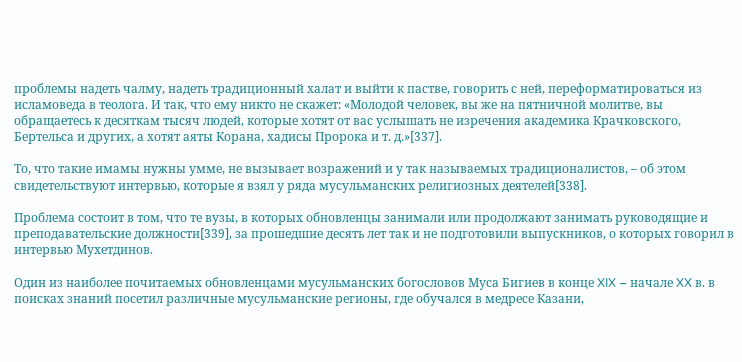проблемы надеть чалму, надеть традиционный халат и выйти к пастве, говорить с ней, переформатироваться из исламоведа в теолога. И так, что ему никто не скажет: «Молодой человек, вы же на пятничной молитве, вы обращаетесь к десяткам тысяч людей, которые хотят от вас услышать не изречения академика Крачковского, Бертельса и других, а хотят аяты Корана, хадисы Пророка и т. д.»[337].

То, что такие имамы нужны умме, не вызывает возражений и у так называемых традиционалистов, – об этом свидетельствуют интервью, которые я взял у ряда мусульманских религиозных деятелей[338].

Проблема состоит в том, что те вузы, в которых обновленцы занимали или продолжают занимать руководящие и преподавательские должности[339], за прошедшие десять лет так и не подготовили выпускников, о которых говорил в интервью Мухетдинов.

Один из наиболее почитаемых обновленцами мусульманских богословов Муса Бигиев в конце XIX – начале XX в. в поисках знаний посетил различные мусульманские регионы, где обучался в медресе Казани,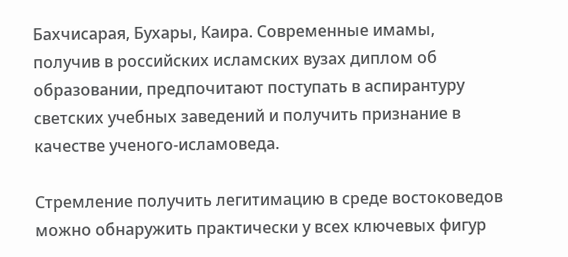Бахчисарая, Бухары, Каира. Современные имамы, получив в российских исламских вузах диплом об образовании, предпочитают поступать в аспирантуру светских учебных заведений и получить признание в качестве ученого-исламоведа.

Стремление получить легитимацию в среде востоковедов можно обнаружить практически у всех ключевых фигур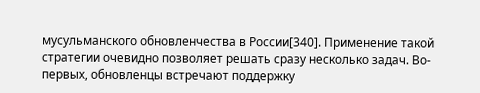мусульманского обновленчества в России[340]. Применение такой стратегии очевидно позволяет решать сразу несколько задач. Во-первых, обновленцы встречают поддержку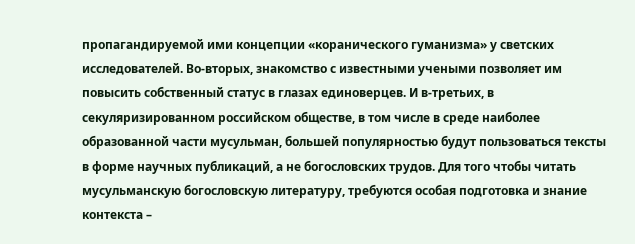пропагандируемой ими концепции «коранического гуманизма» у светских исследователей. Во-вторых, знакомство с известными учеными позволяет им повысить собственный статус в глазах единоверцев. И в-третьих, в секуляризированном российском обществе, в том числе в среде наиболее образованной части мусульман, большей популярностью будут пользоваться тексты в форме научных публикаций, а не богословских трудов. Для того чтобы читать мусульманскую богословскую литературу, требуются особая подготовка и знание контекста –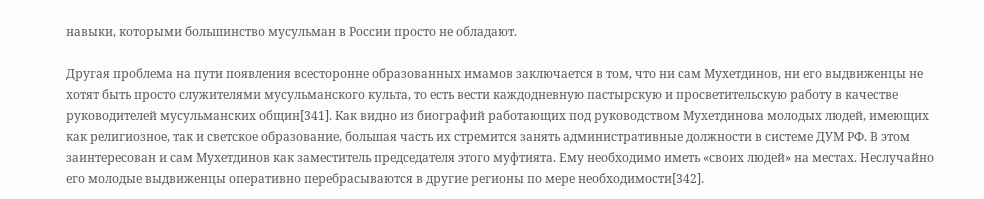навыки, которыми большинство мусульман в России просто не обладают.

Другая проблема на пути появления всесторонне образованных имамов заключается в том, что ни сам Мухетдинов, ни его выдвиженцы не хотят быть просто служителями мусульманского культа, то есть вести каждодневную пастырскую и просветительскую работу в качестве руководителей мусульманских общин[341]. Как видно из биографий работающих под руководством Мухетдинова молодых людей, имеющих как религиозное, так и светское образование, большая часть их стремится занять административные должности в системе ДУМ РФ. В этом заинтересован и сам Мухетдинов как заместитель председателя этого муфтията. Ему необходимо иметь «своих людей» на местах. Неслучайно его молодые выдвиженцы оперативно перебрасываются в другие регионы по мере необходимости[342].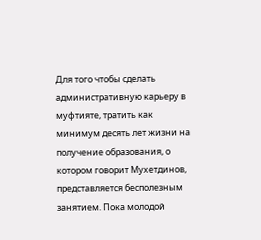Для того чтобы сделать административную карьеру в муфтияте, тратить как минимум десять лет жизни на получение образования, о котором говорит Мухетдинов, представляется бесполезным занятием. Пока молодой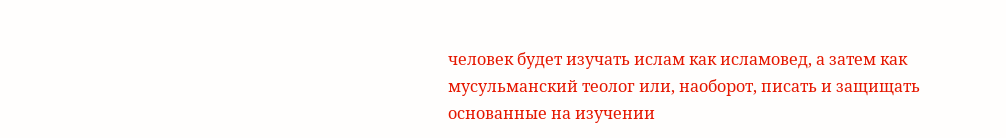человек будет изучать ислам как исламовед, а затем как мусульманский теолог или, наоборот, писать и защищать основанные на изучении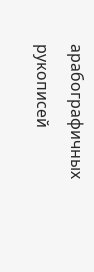арабографичных рукописей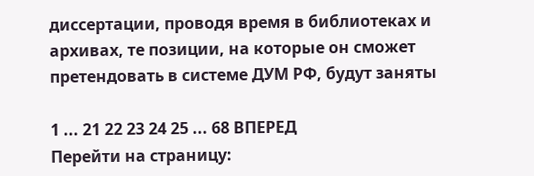диссертации, проводя время в библиотеках и архивах, те позиции, на которые он сможет претендовать в системе ДУМ РФ, будут заняты

1 ... 21 22 23 24 25 ... 68 ВПЕРЕД
Перейти на страницу: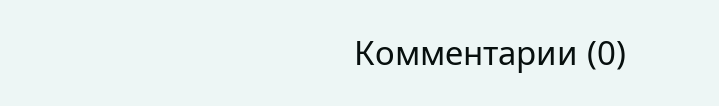Комментарии (0)